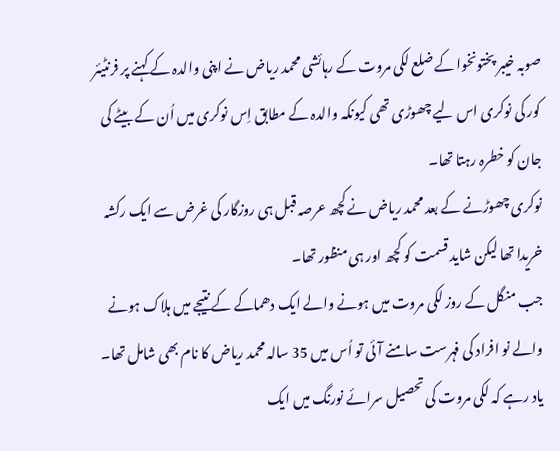صوبہ خیبر پختونخوا کے ضلع لکی مروت کے رہائشی محمد ریاض نے اپنی والدہ کے کہنے پر فرنٹیئر کور کی نوکری اس لیے چھوڑی تھی کیونکہ والدہ کے مطابق اِس نوکری میں اُن کے بیٹے کی جان کو خطرہ رہتا تھا۔
نوکری چھوڑنے کے بعد محمد ریاض نے کچھ عرصہ قبل ہی روزگار کی غرض سے ایک رکشہ خریدا تھا لیکن شاید قسمت کو کچھ اور ہی منظور تھا۔
جب منگل کے روز لکی مروت میں ہونے والے ایک دھماکے کے نتیجے میں ہلاک ہونے والے نو افراد کی فہرست سامنے آئی تو اُس میں 35 سالہ محمد ریاض کا نام بھی شامل تھا۔
یاد رہے کہ لکی مروت کی تحصیل سرائے نورنگ میں ایک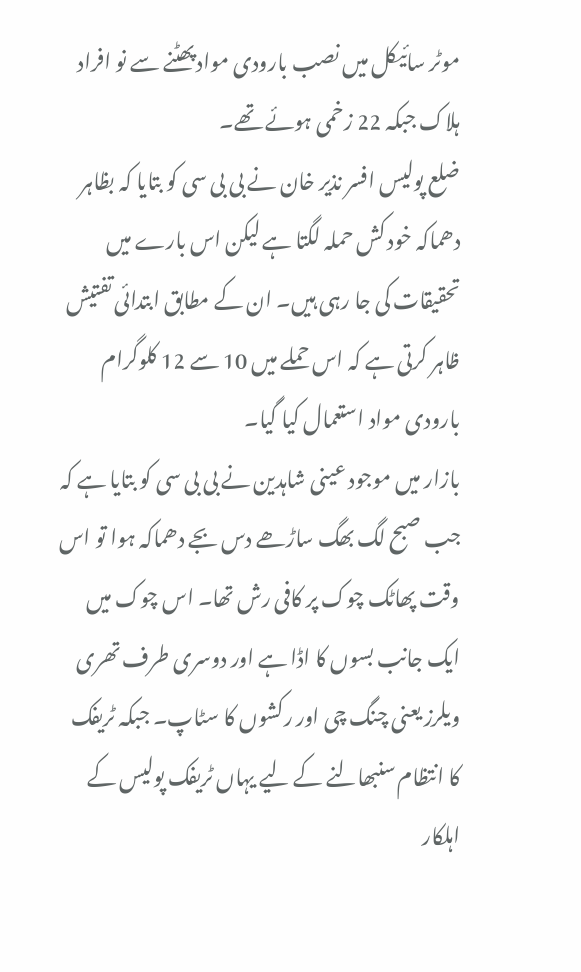موٹر سائیکل میں نصب بارودی مواد پھٹنے سے نو افراد ہلاک جبکہ 22 زخمی ہوئے تھے۔
ضلع پولیس افسر نذیر خان نے بی بی سی کو بتایا کہ بظاہر دھماکہ خود کش حملہ لگتا ہے لیکن اس بارے میں تحقیقات کی جا رہی ہیں۔ ان کے مطابق ابتدائی تفتیش ظاہر کرتی ہے کہ اس حملے میں 10 سے 12 کلوگرام بارودی مواد استعمال کیا گیا۔
بازار میں موجود عینی شاہدین نے بی بی سی کو بتایا ہے کہ جب صبح لگ بھگ ساڑھے دس بجے دھماکہ ہوا تو اس وقت پھاٹک چوک پر کافی رش تھا۔ اس چوک میں ایک جانب بسوں کا اڈا ہے اور دوسری طرف تھری ویلرز یعنی چنگ چی اور رکشوں کا سٹاپ۔ جبکہ ٹریفک کا انتظام سنبھالنے کے لیے یہاں ٹریفک پولیس کے اہلکار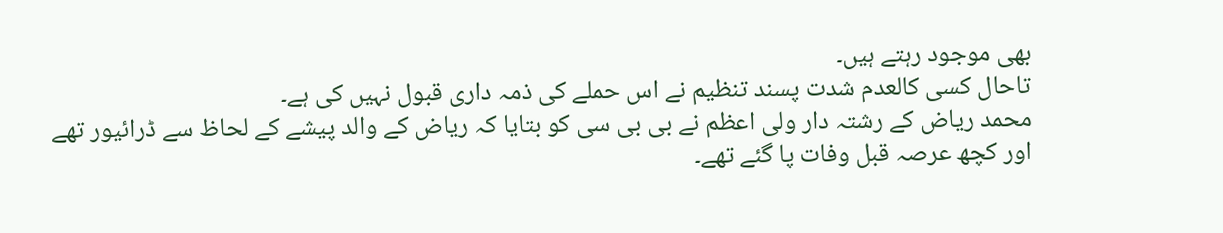بھی موجود رہتے ہیں۔
تاحال کسی کالعدم شدت پسند تنظیم نے اس حملے کی ذمہ داری قبول نہیں کی ہے۔
محمد ریاض کے رشتہ دار ولی اعظم نے بی بی سی کو بتایا کہ ریاض کے والد پیشے کے لحاظ سے ڈرائیور تھے اور کچھ عرصہ قبل وفات پا گئے تھے۔